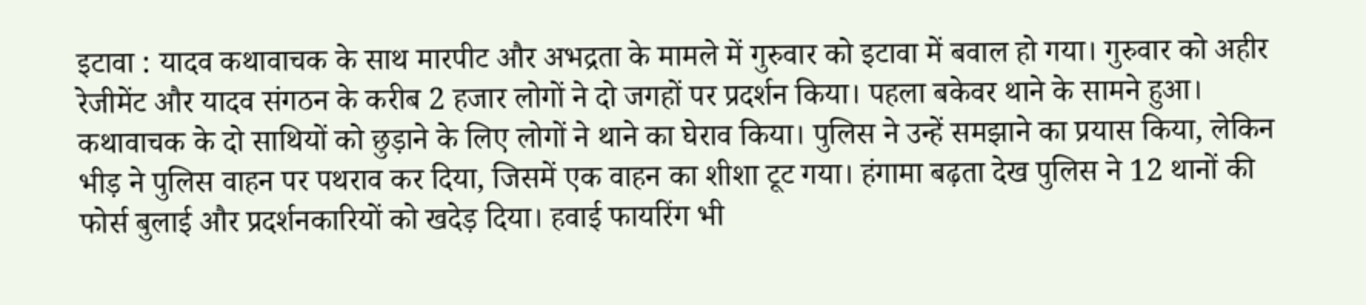इटावा : यादव कथावाचक के साथ मारपीट और अभद्रता के मामले में गुरुवार को इटावा में बवाल हो गया। गुरुवार को अहीर रेजीमेंट और यादव संगठन के करीब 2 हजार लोगों ने दो जगहों पर प्रदर्शन किया। पहला बकेवर थाने के सामने हुआ। कथावाचक के दो साथियों को छुड़ाने के लिए लोगों ने थाने का घेराव किया। पुलिस ने उन्हें समझाने का प्रयास किया, लेकिन भीड़ ने पुलिस वाहन पर पथराव कर दिया, जिसमें एक वाहन का शीशा टूट गया। हंगामा बढ़ता देख पुलिस ने 12 थानों की फोर्स बुलाई और प्रदर्शनकारियों को खदेड़ दिया। हवाई फायरिंग भी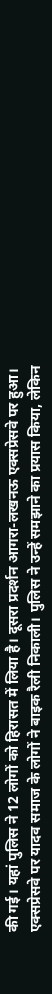की गई। यहां पुलिस ने 12 लोगों को हिरासत में लिया है। दूसरा प्रदर्शन आगरा-लखनऊ एक्सप्रेसवे पर हुआ। एक्सप्रेसवे पर यादव समाज के लोगों ने बाइक रैली निकाली। पुलिस ने उन्हें समझाने का प्रयास किया, लेकिन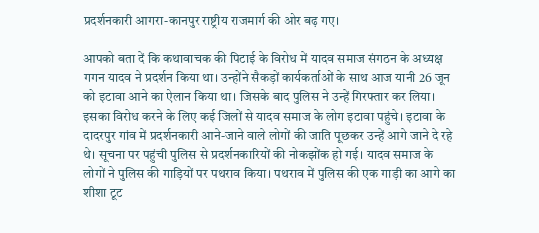प्रदर्शनकारी आगरा-कानपुर राष्ट्रीय राजमार्ग की ओर बढ़ गए।

आपको बता दें कि कथावाचक की पिटाई के विरोध में यादव समाज संगठन के अध्यक्ष गगन यादव ने प्रदर्शन किया था। उन्होंने सैकड़ों कार्यकर्ताओं के साथ आज यानी 26 जून को इटावा आने का ऐलान किया था। जिसके बाद पुलिस ने उन्हें गिरफ्तार कर लिया। इसका विरोध करने के लिए कई जिलों से यादव समाज के लोग इटावा पहुंचे। इटावा के दादरपुर गांव में प्रदर्शनकारी आने-जाने वाले लोगों की जाति पूछकर उन्हें आगे जाने दे रहे थे। सूचना पर पहुंची पुलिस से प्रदर्शनकारियों की नोकझोंक हो गई। यादव समाज के लोगों ने पुलिस की गाड़ियों पर पथराव किया। पथराव में पुलिस की एक गाड़ी का आगे का शीशा टूट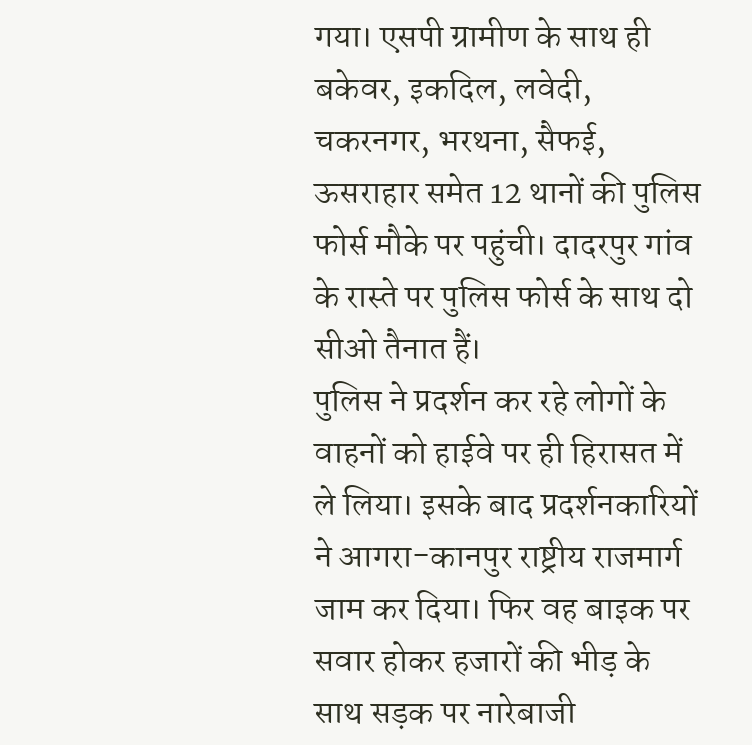गया। एसपी ग्रामीण के साथ ही बकेवर, इकदिल, लवेदी, चकरनगर, भरथना, सैफई, ऊसराहार समेत 12 थानों की पुलिस फोर्स मौके पर पहुंची। दादरपुर गांव के रास्ते पर पुलिस फोर्स के साथ दो सीओ तैनात हैं।
पुलिस ने प्रदर्शन कर रहे लोगों के वाहनों को हाईवे पर ही हिरासत में ले लिया। इसके बाद प्रदर्शनकारियों ने आगरा-कानपुर राष्ट्रीय राजमार्ग जाम कर दिया। फिर वह बाइक पर सवार होकर हजारों की भीड़ के साथ सड़क पर नारेबाजी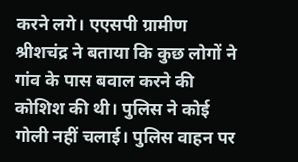करने लगे। एएसपी ग्रामीण श्रीशचंद्र ने बताया कि कुछ लोगों ने गांव के पास बवाल करने की कोशिश की थी। पुलिस ने कोई गोली नहीं चलाई। पुलिस वाहन पर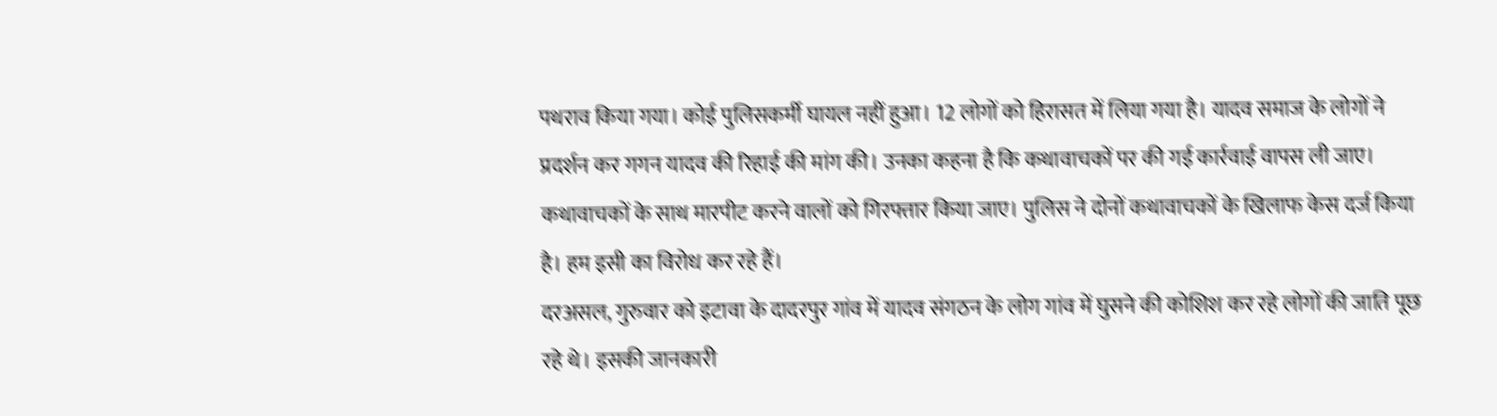पथराव किया गया। कोई पुलिसकर्मी घायल नहीं हुआ। 12 लोगों को हिरासत में लिया गया है। यादव समाज के लोगों ने प्रदर्शन कर गगन यादव की रिहाई की मांग की। उनका कहना है कि कथावाचकों पर की गई कार्रवाई वापस ली जाए। कथावाचकों के साथ मारपीट करने वालों को गिरफ्तार किया जाए। पुलिस ने दोनों कथावाचकों के खिलाफ केस दर्ज किया है। हम इसी का विरोध कर रहे हैं।
दरअसल, गुरुवार को इटावा के दादरपुर गांव में यादव संगठन के लोग गांव में घुसने की कोशिश कर रहे लोगों की जाति पूछ रहे थे। इसकी जानकारी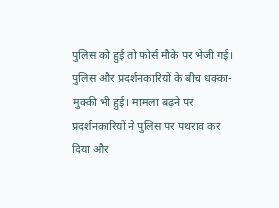पुलिस को हुई तो फोर्स मौके पर भेजी गई। पुलिस और प्रदर्शनकारियों के बीच धक्का-मुक्की भी हुई। मामला बढ़ने पर प्रदर्शनकारियों ने पुलिस पर पथराव कर दिया और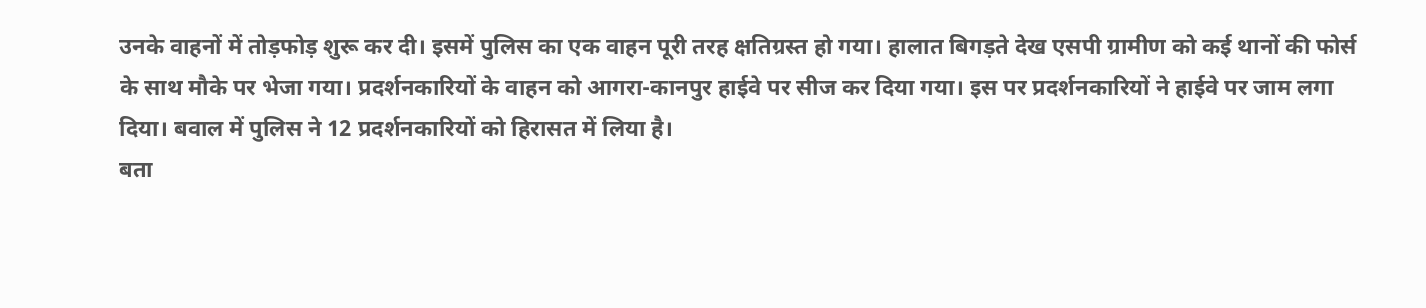उनके वाहनों में तोड़फोड़ शुरू कर दी। इसमें पुलिस का एक वाहन पूरी तरह क्षतिग्रस्त हो गया। हालात बिगड़ते देख एसपी ग्रामीण को कई थानों की फोर्स के साथ मौके पर भेजा गया। प्रदर्शनकारियों के वाहन को आगरा-कानपुर हाईवे पर सीज कर दिया गया। इस पर प्रदर्शनकारियों ने हाईवे पर जाम लगा दिया। बवाल में पुलिस ने 12 प्रदर्शनकारियों को हिरासत में लिया है।
बता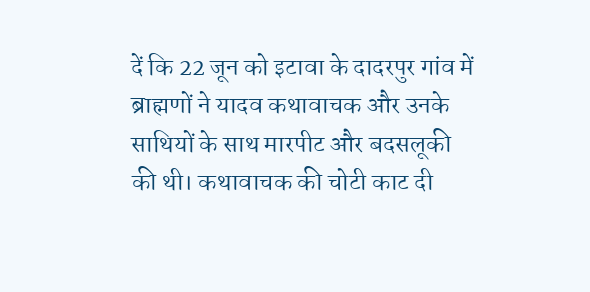दें कि 22 जून को इटावा के दादरपुर गांव में ब्राह्मणों ने यादव कथावाचक और उनके साथियों के साथ मारपीट और बदसलूकी की थी। कथावाचक की चोटी काट दी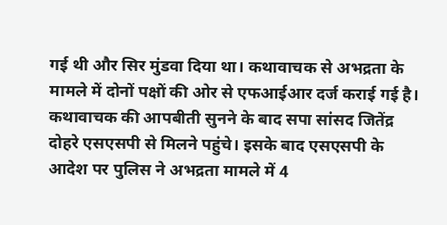गई थी और सिर मुंडवा दिया था। कथावाचक से अभद्रता के मामले में दोनों पक्षों की ओर से एफआईआर दर्ज कराई गई है। कथावाचक की आपबीती सुनने के बाद सपा सांसद जितेंद्र दोहरे एसएसपी से मिलने पहुंचे। इसके बाद एसएसपी के आदेश पर पुलिस ने अभद्रता मामले में 4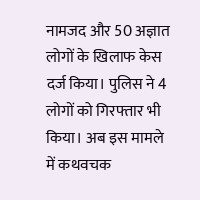नामजद और 50 अज्ञात लोगों के खिलाफ केस दर्ज किया। पुलिस ने 4 लोगों को गिरफ्तार भी किया। अब इस मामले में कथवचक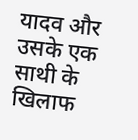यादव और उसके एक साथी के खिलाफ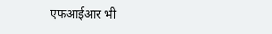एफआईआर भी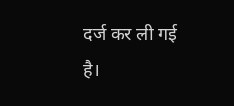दर्ज कर ली गई है।